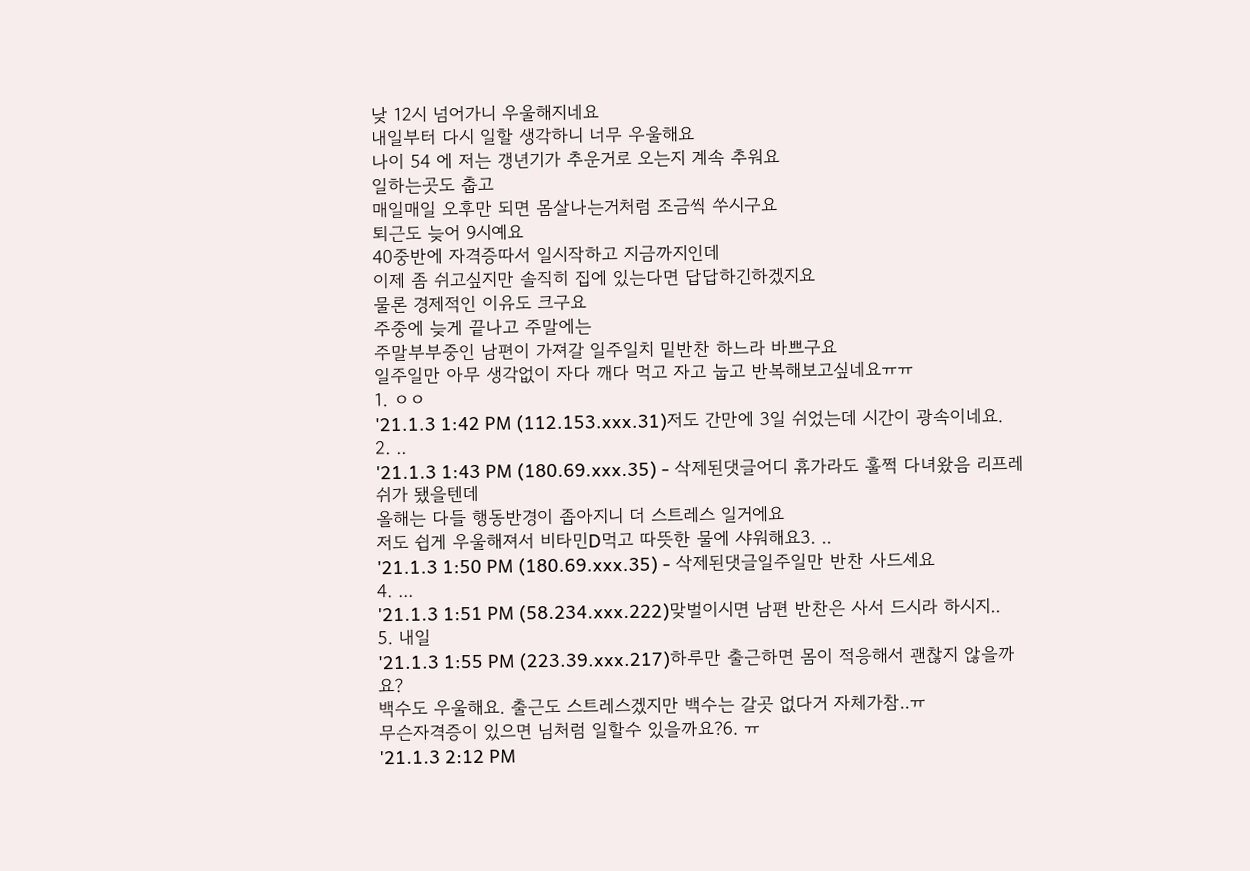낮 12시 넘어가니 우울해지네요
내일부터 다시 일할 생각하니 너무 우울해요
나이 54 에 저는 갱년기가 추운거로 오는지 계속 추워요
일하는곳도 춥고
매일매일 오후만 되면 몸살나는거처럼 조금씩 쑤시구요
퇴근도 늦어 9시예요
40중반에 자격증따서 일시작하고 지금까지인데
이제 좀 쉬고싶지만 솔직히 집에 있는다면 답답하긴하겠지요
물론 경제적인 이유도 크구요
주중에 늦게 끝나고 주말에는
주말부부중인 남편이 가져갈 일주일치 밑반찬 하느라 바쁘구요
일주일만 아무 생각없이 자다 깨다 먹고 자고 눕고 반복해보고싶네요ㅠㅠ
1. ㅇㅇ
'21.1.3 1:42 PM (112.153.xxx.31)저도 간만에 3일 쉬었는데 시간이 광속이네요.
2. ..
'21.1.3 1:43 PM (180.69.xxx.35) - 삭제된댓글어디 휴가라도 훌쩍 다녀왔음 리프레쉬가 됐을텐데
올해는 다들 행동반경이 좁아지니 더 스트레스 일거에요
저도 쉽게 우울해져서 비타민D먹고 따뜻한 물에 샤워해요3. ..
'21.1.3 1:50 PM (180.69.xxx.35) - 삭제된댓글일주일만 반찬 사드세요
4. ...
'21.1.3 1:51 PM (58.234.xxx.222)맞벌이시면 남편 반찬은 사서 드시라 하시지..
5. 내일
'21.1.3 1:55 PM (223.39.xxx.217)하루만 출근하면 몸이 적응해서 괜찮지 않을까요?
백수도 우울해요. 출근도 스트레스겠지만 백수는 갈곳 없다거 자체가참..ㅠ
무슨자격증이 있으면 님처럼 일할수 있을까요?6. ㅠ
'21.1.3 2:12 PM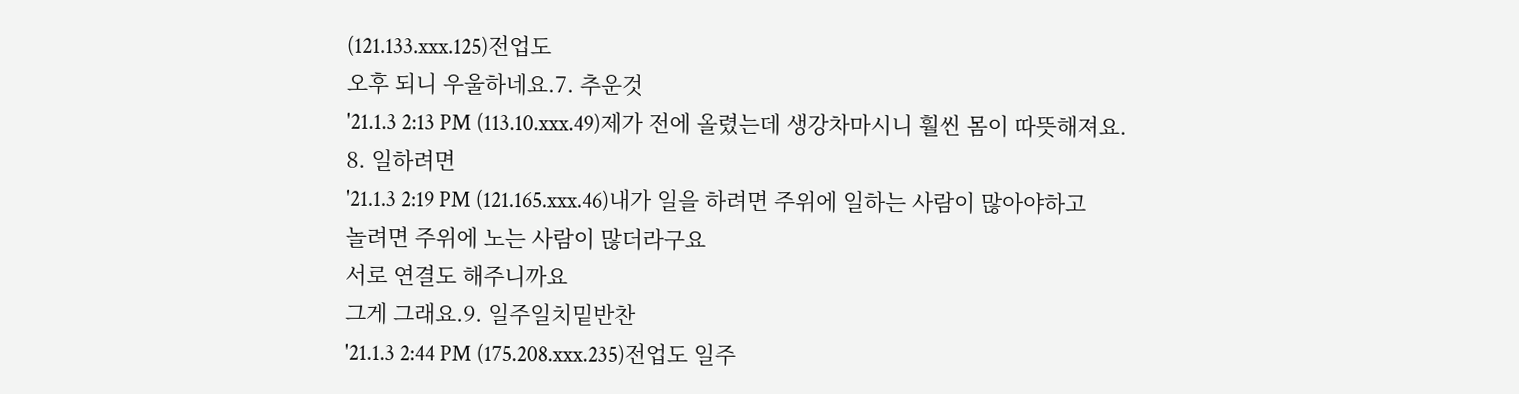(121.133.xxx.125)전업도
오후 되니 우울하네요.7. 추운것
'21.1.3 2:13 PM (113.10.xxx.49)제가 전에 올렸는데 생강차마시니 훨씬 몸이 따뜻해져요.
8. 일하려면
'21.1.3 2:19 PM (121.165.xxx.46)내가 일을 하려면 주위에 일하는 사람이 많아야하고
놀려면 주위에 노는 사람이 많더라구요
서로 연결도 해주니까요
그게 그래요.9. 일주일치밑반찬
'21.1.3 2:44 PM (175.208.xxx.235)전업도 일주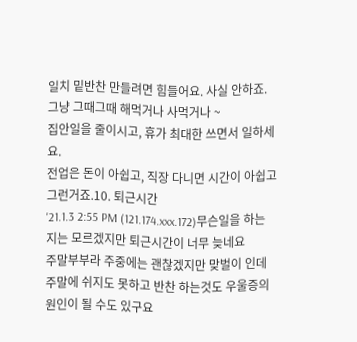일치 밑반찬 만들려면 힘들어요. 사실 안하죠.
그냥 그때그때 해먹거나 사먹거나 ~
집안일을 줄이시고, 휴가 최대한 쓰면서 일하세요.
전업은 돈이 아쉽고, 직장 다니면 시간이 아쉽고 그런거죠.10. 퇴근시간
'21.1.3 2:55 PM (121.174.xxx.172)무슨일을 하는지는 모르겠지만 퇴근시간이 너무 늦네요
주말부부라 주중에는 괜찮겠지만 맞벌이 인데 주말에 쉬지도 못하고 반찬 하는것도 우울증의
원인이 될 수도 있구요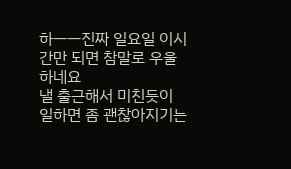하ㅡㅡ진짜 일요일 이시간만 되면 참말로 우울하네요
낼 출근해서 미친듯이 일하면 좀 괜찮아지기는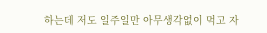하는데 저도 일주일만 아무생각없이 먹고 자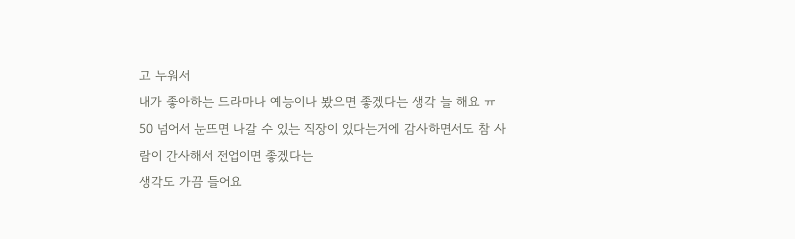고 누워서
내가 좋아하는 드라마나 예능이나 봤으면 좋겠다는 생각 늘 해요 ㅠ
50 넘어서 눈뜨면 나갈 수 있는 직장이 있다는거에 감사하면서도 참 사람이 간사해서 전업이면 좋겠다는
생각도 가끔 들어요